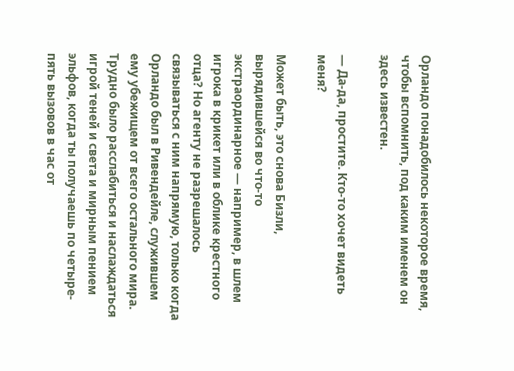Орландо понадобилось некоторое время, чтобы вспомнить, под каким именем он здесь известен.

— Да-да, простите. Кто-то хочет видеть меня?

Может быть, это снова Бизли, вырядившейся во что-то экстраординарное — например, в шлем игрока в крикет или в облике крестного отца? Но агенту не разрешалось связываться с ним напрямую, только когда Орландо был в Ривендейле, служившем ему убежищем от всего остального мира. Трудно было расслабиться и наслаждаться игрой теней и света и мирным пением эльфов, когда ты получаешь по четыре-пять вызовов в час от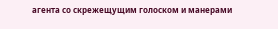агента со скрежещущим голоском и манерами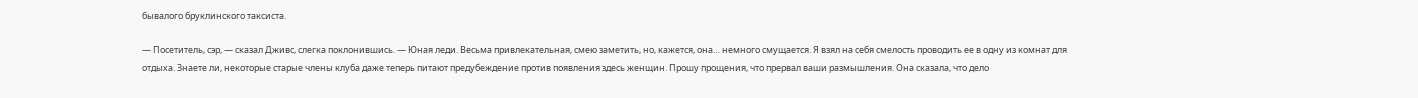бывалого бруклинского таксиста.

— Посетитель, сэр, — сказал Дживс, слегка поклонившись. — Юная леди. Весьма привлекательная, смею заметить, но, кажется, она… немного смущается. Я взял на себя смелость проводить ее в одну из комнат для отдыха. Знаете ли, некоторые старые члены клуба даже теперь питают предубеждение против появления здесь женщин. Прошу прощения, что прервал ваши размышления. Она сказала, что дело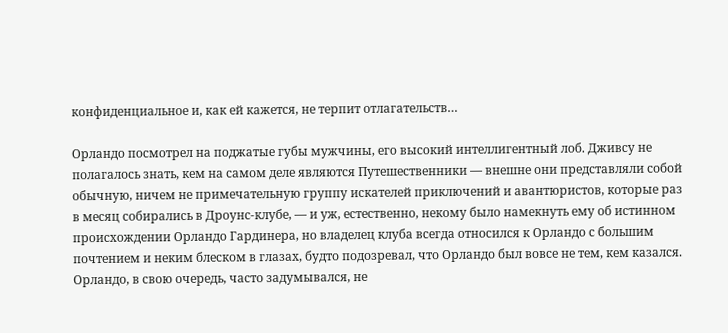конфиденциальное и, как ей кажется, не терпит отлагательств…

Орландо посмотрел на поджатые губы мужчины, его высокий интеллигентный лоб. Дживсу не полагалось знать, кем на самом деле являются Путешественники — внешне они представляли собой обычную, ничем не примечательную группу искателей приключений и авантюристов, которые раз в месяц собирались в Дроунс-клубе, — и уж, естественно, некому было намекнуть ему об истинном происхождении Орландо Гардинера, но владелец клуба всегда относился к Орландо с большим почтением и неким блеском в глазах, будто подозревал, что Орландо был вовсе не тем, кем казался. Орландо, в свою очередь, часто задумывался, не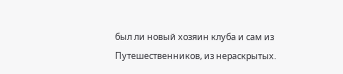был ли новый хозяин клуба и сам из Путешественников, из нераскрытых.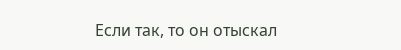Если так, то он отыскал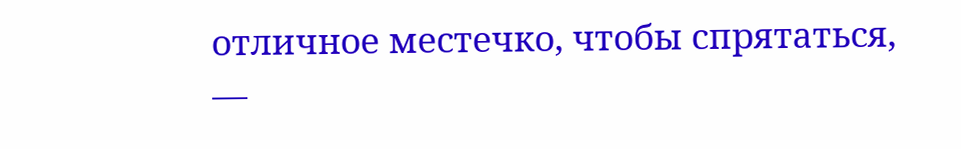отличное местечко, чтобы спрятаться, —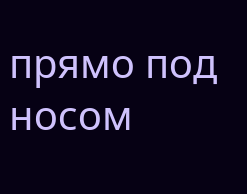прямо под носом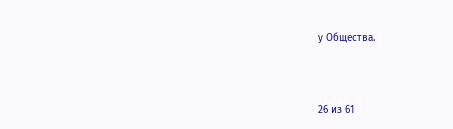у Общества.



26 из 61